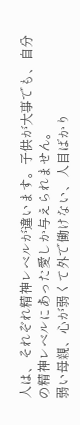人は、それぞれ精神レベルが違います。子供が大事でも、自分の精神レベルにあった愛しか与えられません。
弱い母親、心が弱くて外で働けない、人目ばかり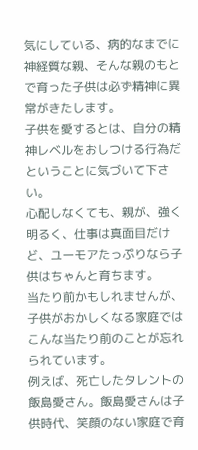気にしている、病的なまでに神経質な親、そんな親のもとで育った子供は必ず精神に異常がきたします。
子供を愛するとは、自分の精神レベルをおしつける行為だということに気づいて下さい。
心配しなくても、親が、強く明るく、仕事は真面目だけど、ユーモアたっぷりなら子供はちゃんと育ちます。
当たり前かもしれませんが、子供がおかしくなる家庭ではこんな当たり前のことが忘れられています。
例えば、死亡したタレントの飯島愛さん。飯島愛さんは子供時代、笑顔のない家庭で育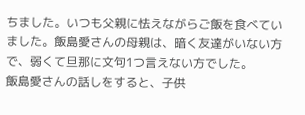ちました。いつも父親に怯えながらご飯を食べていました。飯島愛さんの母親は、暗く友達がいない方で、弱くて旦那に文句1つ言えない方でした。
飯島愛さんの話しをすると、子供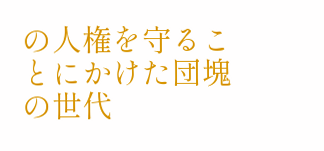の人権を守ることにかけた団塊の世代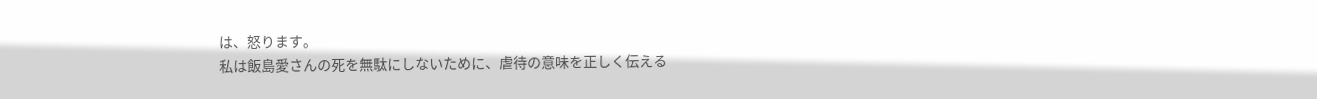は、怒ります。
私は飯島愛さんの死を無駄にしないために、虐待の意味を正しく伝える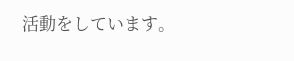活動をしています。